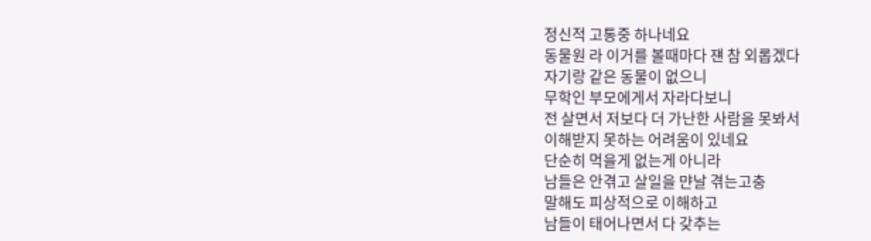정신적 고통중 하나네요
동물원 라 이거를 볼때마다 쟨 참 외롭겠다
자기랑 같은 동물이 없으니
무학인 부모에게서 자라다보니
전 살면서 저보다 더 가난한 사람을 못봐서
이해받지 못하는 어려움이 있네요
단순히 먹을게 없는게 아니라
남들은 안겪고 살일을 먄날 겪는고충
말해도 피상적으로 이해하고
남들이 태어나면서 다 갖추는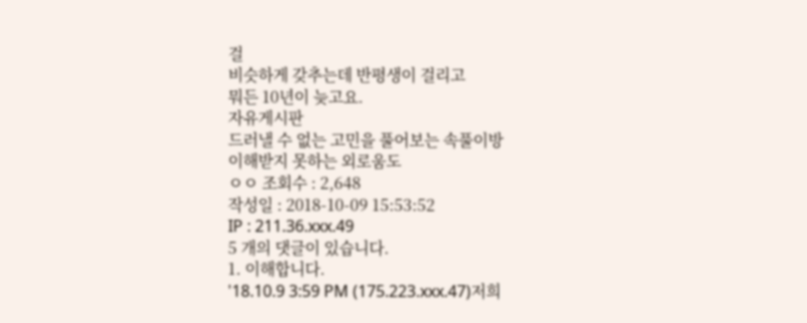걸
비슷하게 갖추는데 반평생이 걸리고
뭐든 10년이 늦고요.
자유게시판
드러낼 수 없는 고민을 풀어보는 속풀이방
이해받지 못하는 외로움도
ㅇㅇ 조회수 : 2,648
작성일 : 2018-10-09 15:53:52
IP : 211.36.xxx.49
5 개의 댓글이 있습니다.
1. 이해합니다.
'18.10.9 3:59 PM (175.223.xxx.47)저희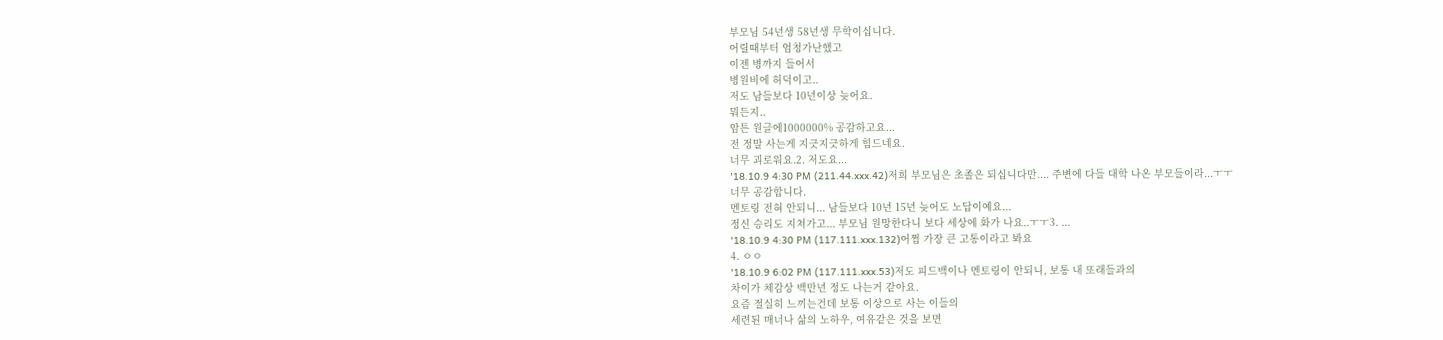부모님 54년생 58년생 무학이십니다.
어릴때부터 엄청가난했고
이젠 병까지 들어서
병원비에 허덕이고..
저도 남들보다 10년이상 늦어요.
뭐든지..
암튼 원글에1000000% 공감하고요...
전 정말 사는게 지긋지긋하게 힘드네요.
너무 괴로워요.2. 저도요...
'18.10.9 4:30 PM (211.44.xxx.42)저희 부모님은 초졸은 되십니다만.... 주변에 다들 대학 나온 부모들이라...ㅜㅜ
너무 공감합니다.
멘토링 전혀 안되니... 남들보다 10년 15년 늦어도 노답이예요...
정신 승리도 지쳐가고... 부모님 원망한다니 보다 세상에 화가 나요..ㅜㅜ3. ...
'18.10.9 4:30 PM (117.111.xxx.132)어쩜 가장 큰 고통이라고 봐요
4. ㅇㅇ
'18.10.9 6:02 PM (117.111.xxx.53)저도 피드백이나 멘토링이 안되니, 보통 내 또래들과의
차이가 체감상 백만년 정도 나는거 같아요.
요즘 절실히 느끼는건데 보통 이상으로 사는 이들의
세련된 매너나 삶의 노하우, 여유같은 것을 보면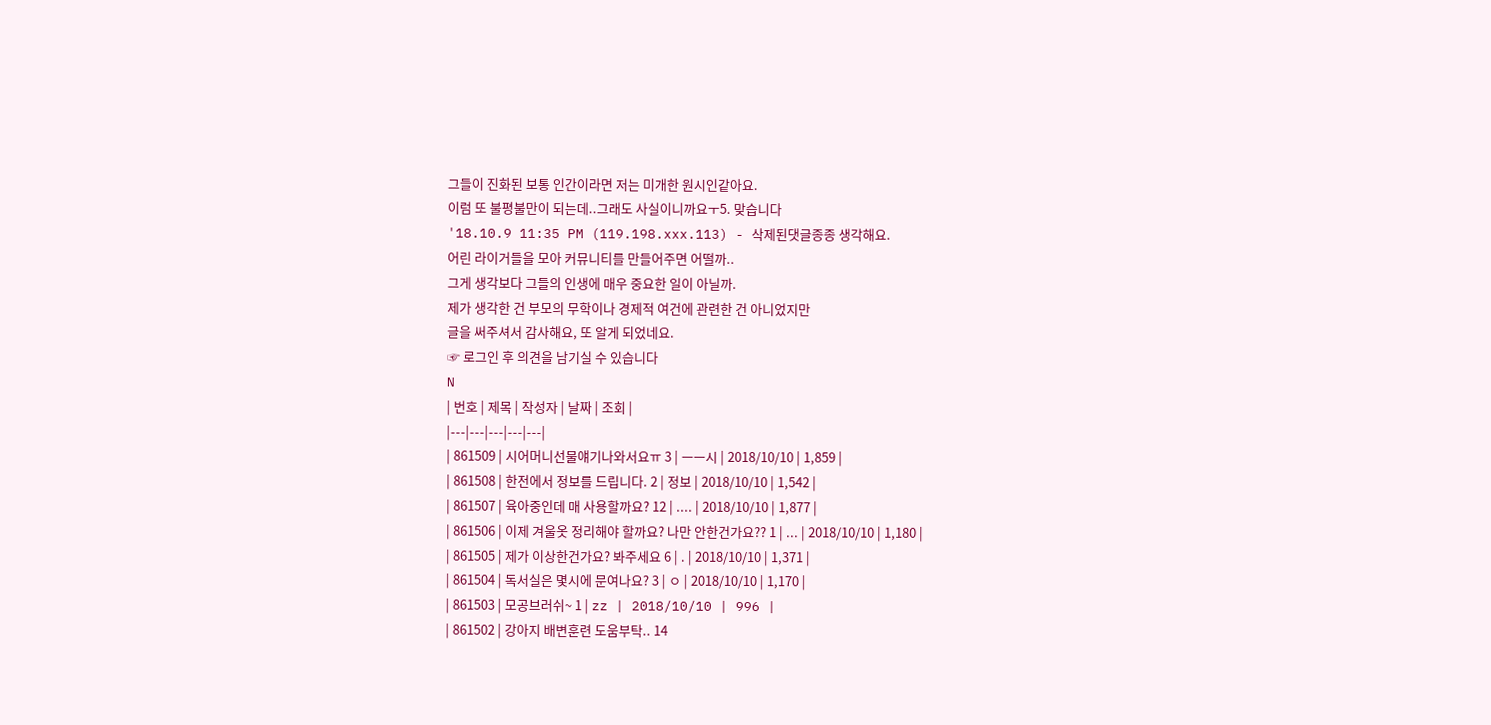그들이 진화된 보통 인간이라면 저는 미개한 원시인같아요.
이럼 또 불평불만이 되는데..그래도 사실이니까요ㅜ5. 맞습니다
'18.10.9 11:35 PM (119.198.xxx.113) - 삭제된댓글종종 생각해요.
어린 라이거들을 모아 커뮤니티를 만들어주면 어떨까..
그게 생각보다 그들의 인생에 매우 중요한 일이 아닐까.
제가 생각한 건 부모의 무학이나 경제적 여건에 관련한 건 아니었지만
글을 써주셔서 감사해요, 또 알게 되었네요.
☞ 로그인 후 의견을 남기실 수 있습니다
N
| 번호 | 제목 | 작성자 | 날짜 | 조회 |
|---|---|---|---|---|
| 861509 | 시어머니선물얘기나와서요ㅠ 3 | ㅡㅡ시 | 2018/10/10 | 1,859 |
| 861508 | 한전에서 정보를 드립니다. 2 | 정보 | 2018/10/10 | 1,542 |
| 861507 | 육아중인데 매 사용할까요? 12 | .... | 2018/10/10 | 1,877 |
| 861506 | 이제 겨울옷 정리해야 할까요? 나만 안한건가요?? 1 | ... | 2018/10/10 | 1,180 |
| 861505 | 제가 이상한건가요? 봐주세요 6 | . | 2018/10/10 | 1,371 |
| 861504 | 독서실은 몇시에 문여나요? 3 | ㅇ | 2018/10/10 | 1,170 |
| 861503 | 모공브러쉬~ 1 | zz | 2018/10/10 | 996 |
| 861502 | 강아지 배변훈련 도움부탁.. 14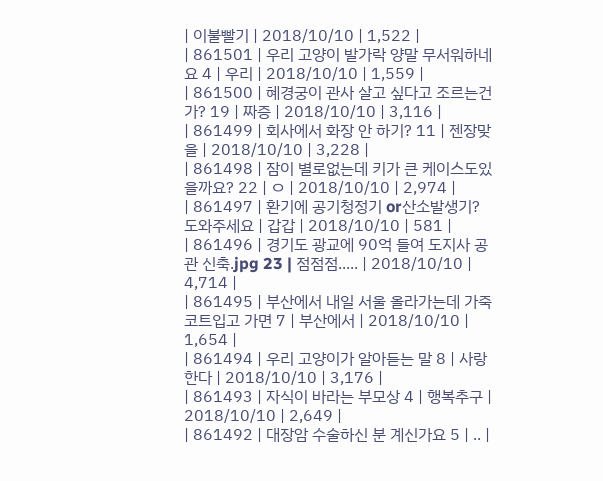| 이불빨기 | 2018/10/10 | 1,522 |
| 861501 | 우리 고양이 발가락 양말 무서워하네요 4 | 우리 | 2018/10/10 | 1,559 |
| 861500 | 혜경궁이 관사 살고 싶다고 조르는건가? 19 | 짜증 | 2018/10/10 | 3,116 |
| 861499 | 회사에서 화장 안 하기? 11 | 젠장맞을 | 2018/10/10 | 3,228 |
| 861498 | 잠이 별로없는데 키가 큰 케이스도있을까요? 22 | ㅇ | 2018/10/10 | 2,974 |
| 861497 | 환기에 공기청정기 or산소발생기? 도와주세요 | 갑갑 | 2018/10/10 | 581 |
| 861496 | 경기도 광교에 90억 들여 도지사 공관 신축.jpg 23 | 점점점..... | 2018/10/10 | 4,714 |
| 861495 | 부산에서 내일 서울 올라가는데 가죽 코트입고 가면 7 | 부산에서 | 2018/10/10 | 1,654 |
| 861494 | 우리 고양이가 알아듣는 말 8 | 사랑한다 | 2018/10/10 | 3,176 |
| 861493 | 자식이 바라는 부모상 4 | 행복추구 | 2018/10/10 | 2,649 |
| 861492 | 대장암 수술하신 분 계신가요 5 | .. |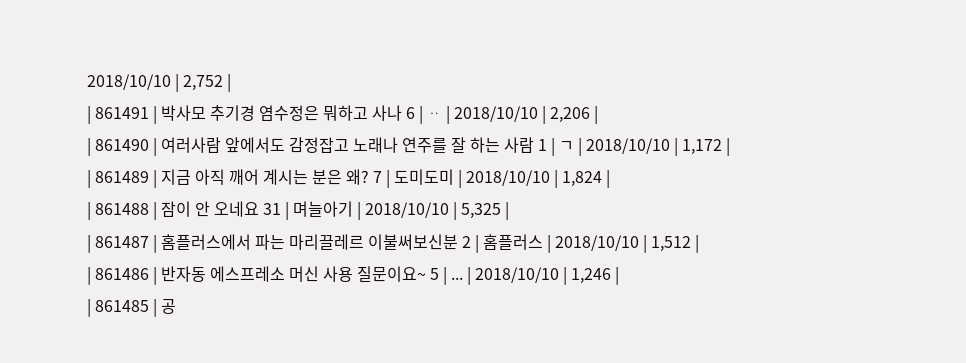2018/10/10 | 2,752 |
| 861491 | 박사모 추기경 염수정은 뭐하고 사나 6 | ᆢ | 2018/10/10 | 2,206 |
| 861490 | 여러사람 앞에서도 감정잡고 노래나 연주를 잘 하는 사람 1 | ㄱ | 2018/10/10 | 1,172 |
| 861489 | 지금 아직 깨어 계시는 분은 왜? 7 | 도미도미 | 2018/10/10 | 1,824 |
| 861488 | 잠이 안 오네요 31 | 며늘아기 | 2018/10/10 | 5,325 |
| 861487 | 홈플러스에서 파는 마리끌레르 이불써보신분 2 | 홈플러스 | 2018/10/10 | 1,512 |
| 861486 | 반자동 에스프레소 머신 사용 질문이요~ 5 | ... | 2018/10/10 | 1,246 |
| 861485 | 공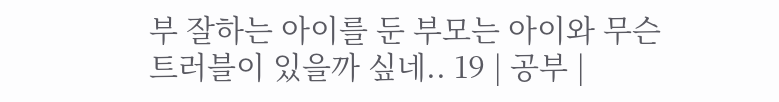부 잘하는 아이를 둔 부모는 아이와 무슨 트러블이 있을까 싶네.. 19 | 공부 |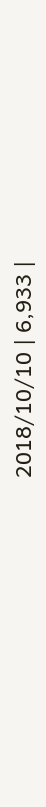2018/10/10 | 6,933 |